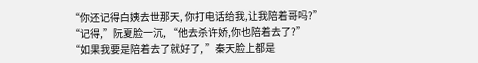“你还记得白姨去世那天, 你打电话给我,让我陪着哥吗?”
“记得,”阮夏脸一沉, “他去杀许娇,你也陪着去了?”
“如果我要是陪着去了就好了, ”秦天脸上都是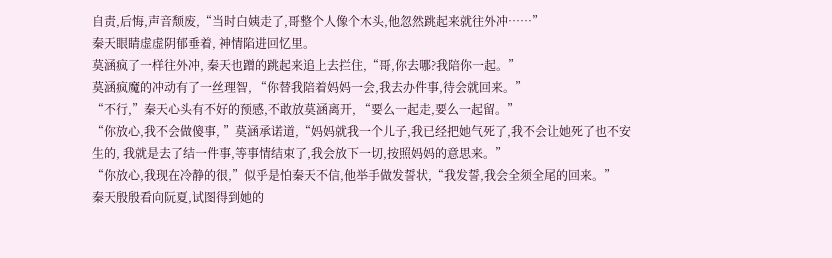自责,后悔,声音颓废,“当时白姨走了,哥整个人像个木头,他忽然跳起来就往外冲……”
秦天眼睛虚虚阴郁垂着, 神情陷进回忆里。
莫涵疯了一样往外冲, 秦天也蹭的跳起来追上去拦住,“哥,你去哪?我陪你一起。”
莫涵疯魔的冲动有了一丝理智, “你替我陪着妈妈一会,我去办件事,待会就回来。”
“不行,”秦天心头有不好的预感,不敢放莫涵离开, “要么一起走,要么一起留。”
“你放心,我不会做傻事, ”莫涵承诺道,“妈妈就我一个儿子,我已经把她气死了,我不会让她死了也不安生的, 我就是去了结一件事,等事情结束了,我会放下一切,按照妈妈的意思来。”
“你放心,我现在冷静的很,”似乎是怕秦天不信,他举手做发誓状,“我发誓,我会全须全尾的回来。”
秦天殷殷看向阮夏,试图得到她的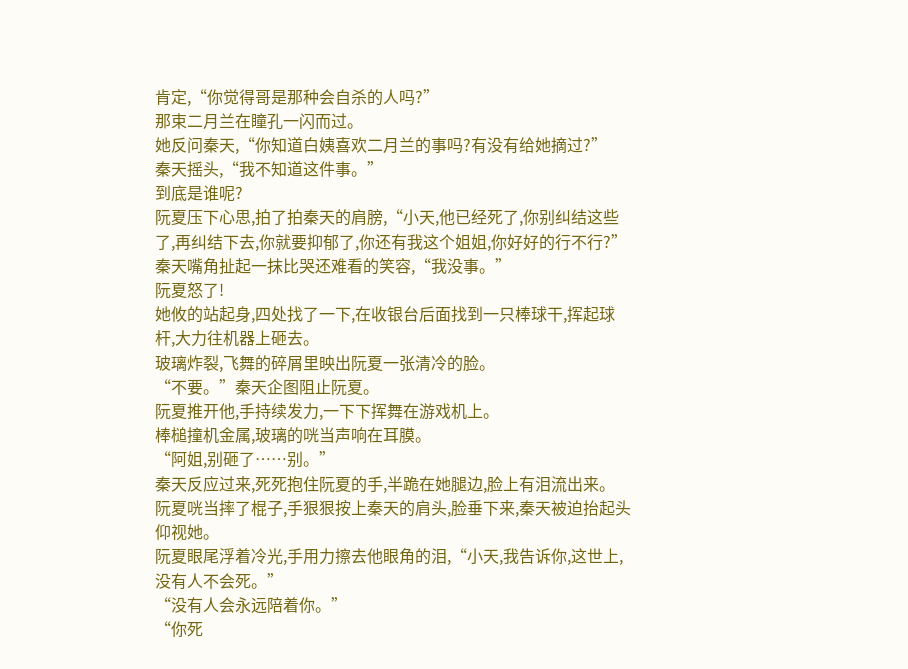肯定,“你觉得哥是那种会自杀的人吗?”
那束二月兰在瞳孔一闪而过。
她反问秦天,“你知道白姨喜欢二月兰的事吗?有没有给她摘过?”
秦天摇头,“我不知道这件事。”
到底是谁呢?
阮夏压下心思,拍了拍秦天的肩膀,“小天,他已经死了,你别纠结这些了,再纠结下去,你就要抑郁了,你还有我这个姐姐,你好好的行不行?”
秦天嘴角扯起一抹比哭还难看的笑容,“我没事。”
阮夏怒了!
她攸的站起身,四处找了一下,在收银台后面找到一只棒球干,挥起球杆,大力往机器上砸去。
玻璃炸裂,飞舞的碎屑里映出阮夏一张清冷的脸。
“不要。”秦天企图阻止阮夏。
阮夏推开他,手持续发力,一下下挥舞在游戏机上。
棒槌撞机金属,玻璃的咣当声响在耳膜。
“阿姐,别砸了……别。”
秦天反应过来,死死抱住阮夏的手,半跪在她腿边,脸上有泪流出来。
阮夏咣当摔了棍子,手狠狠按上秦天的肩头,脸垂下来,秦天被迫抬起头仰视她。
阮夏眼尾浮着冷光,手用力擦去他眼角的泪,“小天,我告诉你,这世上,没有人不会死。”
“没有人会永远陪着你。”
“你死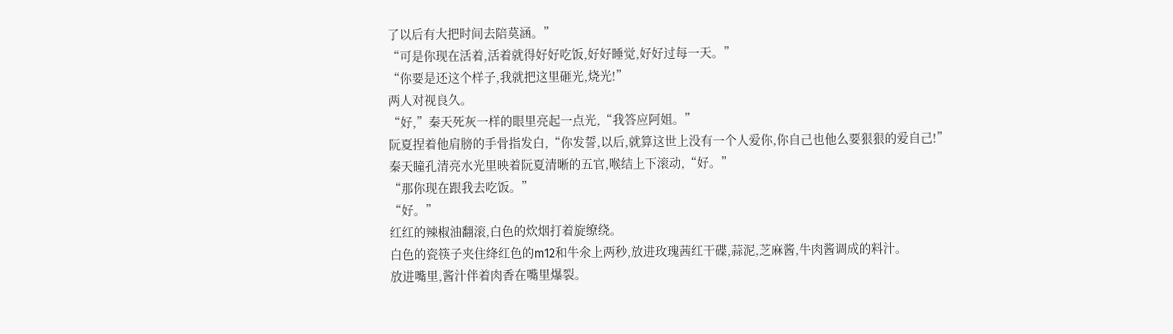了以后有大把时间去陪莫涵。”
“可是你现在活着,活着就得好好吃饭,好好睡觉,好好过每一天。”
“你要是还这个样子,我就把这里砸光,烧光!”
两人对视良久。
“好,”秦天死灰一样的眼里亮起一点光,“我答应阿姐。”
阮夏捏着他肩膀的手骨指发白,“你发誓,以后,就算这世上没有一个人爱你,你自己也他么要狠狠的爱自己!”
秦天瞳孔清亮水光里映着阮夏清晰的五官,喉结上下滚动,“好。”
“那你现在跟我去吃饭。”
“好。”
红红的辣椒油翻滚,白色的炊烟打着旋缭绕。
白色的瓷筷子夹住绛红色的m12和牛氽上两秒,放进玫瑰茜红干碟,蒜泥,芝麻酱,牛肉酱调成的料汁。
放进嘴里,酱汁伴着肉香在嘴里爆裂。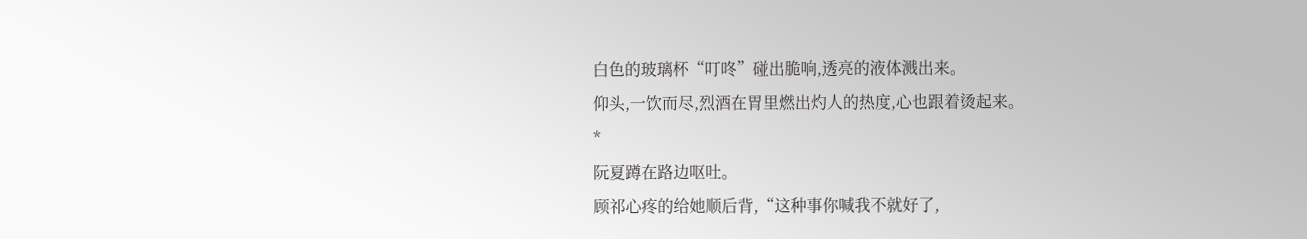白色的玻璃杯“叮咚”碰出脆响,透亮的液体溅出来。
仰头,一饮而尽,烈酒在胃里燃出灼人的热度,心也跟着烫起来。
*
阮夏蹲在路边呕吐。
顾祁心疼的给她顺后背,“这种事你喊我不就好了,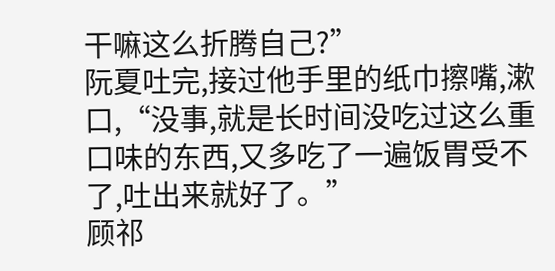干嘛这么折腾自己?”
阮夏吐完,接过他手里的纸巾擦嘴,漱口,“没事,就是长时间没吃过这么重口味的东西,又多吃了一遍饭胃受不了,吐出来就好了。”
顾祁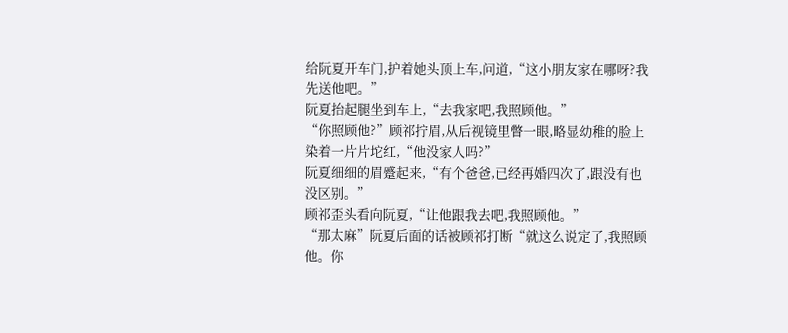给阮夏开车门,护着她头顶上车,问道,“这小朋友家在哪呀?我先送他吧。”
阮夏抬起腿坐到车上,“去我家吧,我照顾他。”
“你照顾他?”顾祁拧眉,从后视镜里瞥一眼,略显幼稚的脸上染着一片片坨红,“他没家人吗?”
阮夏细细的眉蹙起来,“有个爸爸,已经再婚四次了,跟没有也没区别。”
顾祁歪头看向阮夏,“让他跟我去吧,我照顾他。”
“那太麻”阮夏后面的话被顾祁打断“就这么说定了,我照顾他。你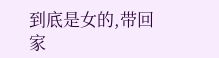到底是女的,带回家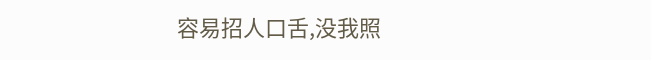容易招人口舌,没我照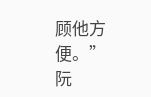顾他方便。”
阮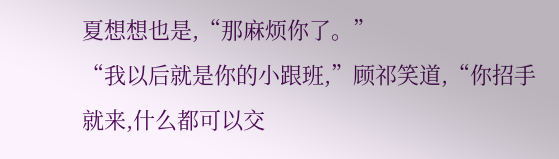夏想想也是,“那麻烦你了。”
“我以后就是你的小跟班,”顾祁笑道,“你招手就来,什么都可以交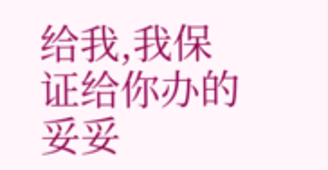给我,我保证给你办的妥妥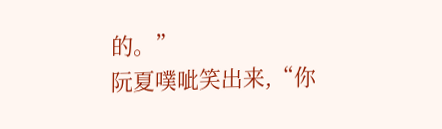的。”
阮夏噗呲笑出来,“你